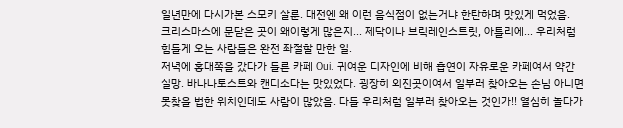일년만에 다시가본 스모키 살룬. 대전엔 왜 이런 음식점이 없는거냐 한탄하며 맛있게 먹었음.
크리스마스에 문닫은 곳이 왜이렇게 많은지... 제닥이나 브릭레인스트릿, 아틀리에... 우리처럼 힘들게 오는 사람들은 완전 좌절할 만한 일.
저녁에 홍대쪽을 갔다가 들른 카페 Oui. 귀여운 디자인에 비해 흡연이 자유로운 카페여서 약간 실망. 바나나토스트와 캔디소다는 맛있었다. 굉장히 외진곳이여서 일부러 찾아오는 손님 아니면 못찾을 법한 위치인데도 사람이 많았음. 다들 우리처럼 일부러 찾아오는 것인가!! 열심히 놀다가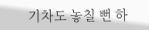기차도 놓칠 뻔 하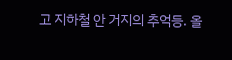고 지하철 안 거지의 추억등. 올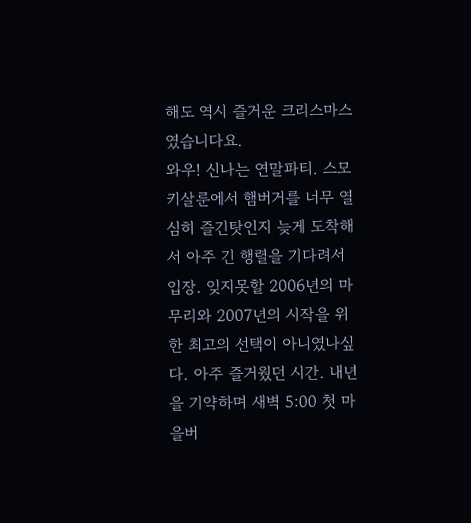해도 역시 즐거운 크리스마스였습니다요.
와우! 신나는 연말파티. 스모키살룬에서 햄버거를 너무 열심히 즐긴탓인지 늦게 도착해서 아주 긴 행렬을 기다려서 입장. 잊지못할 2006년의 마무리와 2007년의 시작을 위한 최고의 선택이 아니였나싶다. 아주 즐거웠던 시간. 내년을 기약하며 새벽 5:00 첫 마을버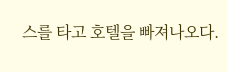스를 타고 호텔을 빠져나오다.